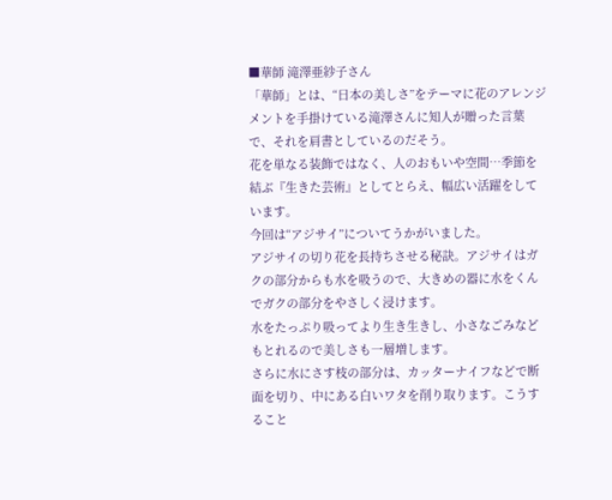■華師 滝澤亜紗子さん
「華師」とは、“日本の美しさ”をテーマに花のアレンジメントを手掛けている滝澤さんに知人が贈った言葉で、それを肩書としているのだそう。
花を単なる装飾ではなく、人のおもいや空間…季節を結ぶ『生きた芸術』としてとらえ、幅広い活躍をしています。
今回は“アジサイ”についてうかがいました。
アジサイの切り花を長持ちさせる秘訣。アジサイはガクの部分からも水を吸うので、大きめの器に水をくんでガクの部分をやさしく浸けます。
水をたっぷり吸ってより生き生きし、小さなごみなどもとれるので美しさも一層増します。
さらに水にさす枝の部分は、カッターナイフなどで断面を切り、中にある白いワタを削り取ります。こうすること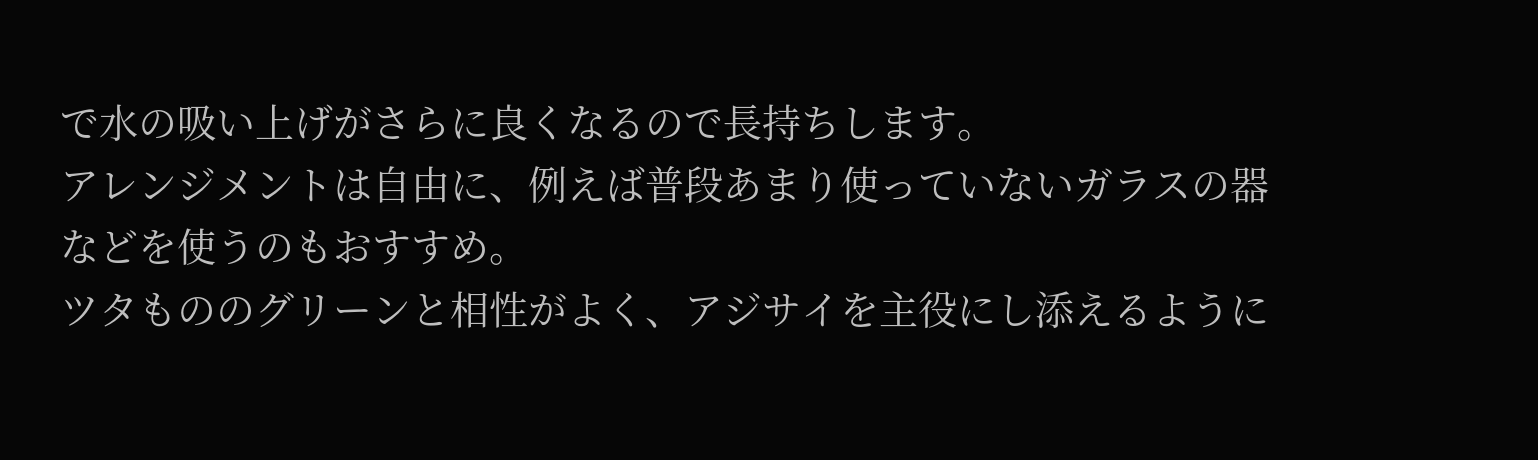で水の吸い上げがさらに良くなるので長持ちします。
アレンジメントは自由に、例えば普段あまり使っていないガラスの器などを使うのもおすすめ。
ツタもののグリーンと相性がよく、アジサイを主役にし添えるように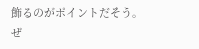飾るのがポイントだそう。
ぜ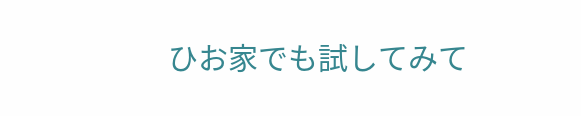ひお家でも試してみて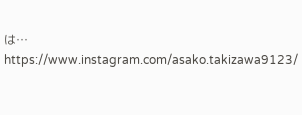は…
https://www.instagram.com/asako.takizawa9123/